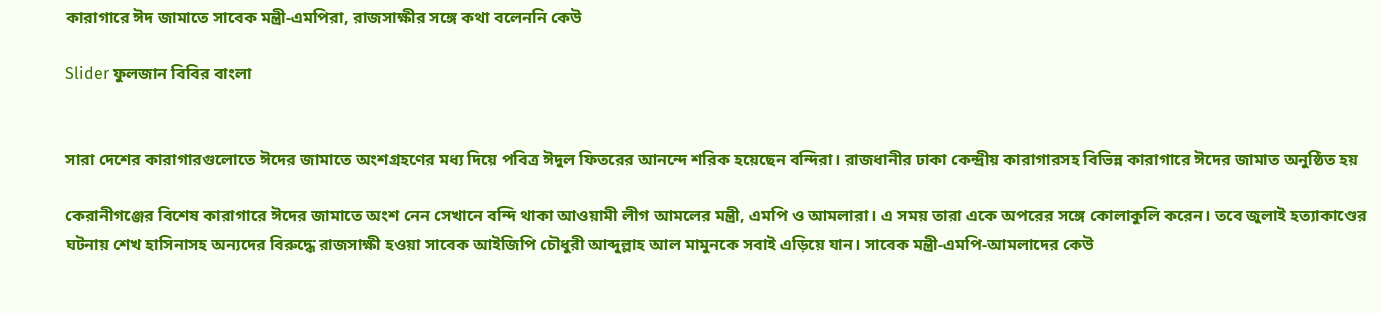কারাগারে ঈদ জামাতে সাবেক মন্ত্রী-এমপিরা, রাজসাক্ষীর সঙ্গে কথা বলেননি কেউ

Slider ফুলজান বিবির বাংলা


সারা দেশের কারাগারগুলোতে ঈদের জামাতে অংশগ্রহণের মধ্য দিয়ে পবিত্র ঈদুল ফিতরের আনন্দে শরিক হয়েছেন বন্দিরা। রাজধানীর ঢাকা কেন্দ্রীয় কারাগারসহ বিভিন্ন কারাগারে ঈদের জামাত অনুষ্ঠিত হয়

কেরানীগঞ্জের বিশেষ কারাগারে ঈদের জামাতে অংশ নেন সেখানে বন্দি থাকা আওয়ামী লীগ আমলের মন্ত্রী, এমপি ও আমলারা। এ সময় তারা একে অপরের সঙ্গে কোলাকুলি করেন। তবে জুলাই হত্যাকাণ্ডের ঘটনায় শেখ হাসিনাসহ অন্যদের বিরুদ্ধে রাজসাক্ষী হওয়া সাবেক আইজিপি চৌধুরী আব্দুল্লাহ আল মামুনকে সবাই এড়িয়ে যান। সাবেক মন্ত্রী-এমপি-আমলাদের কেউ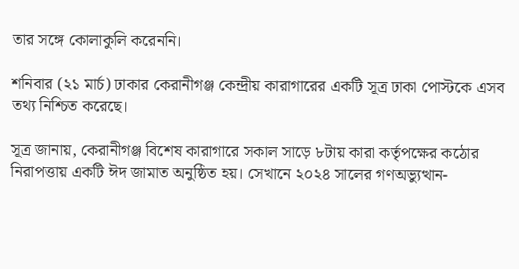তার সঙ্গে কোলাকুলি করেননি।

শনিবার (২১ মার্চ) ঢাকার কেরানীগঞ্জ কেন্দ্রীয় কারাগারের একটি সূত্র ঢাকা পোস্টকে এসব তথ্য নিশ্চিত করেছে।

সূত্র জানায়, কেরানীগঞ্জ বিশেষ কারাগারে সকাল সাড়ে ৮টায় কারা কর্তৃপক্ষের কঠোর নিরাপত্তায় একটি ঈদ জামাত অনুষ্ঠিত হয়। সেখানে ২০২৪ সালের গণঅভ্যুত্থান-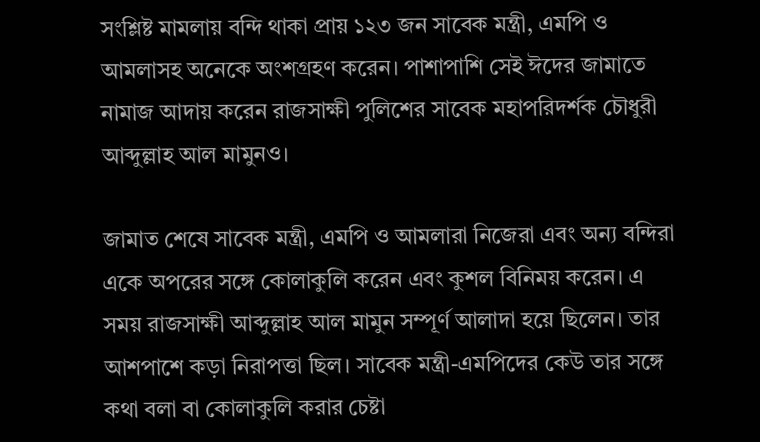সংশ্লিষ্ট মামলায় বন্দি থাকা প্রায় ১২৩ জন সাবেক মন্ত্রী, এমপি ও আমলাসহ অনেকে অংশগ্রহণ করেন। পাশাপাশি সেই ঈদের জামাতে নামাজ আদায় করেন রাজসাক্ষী পুলিশের সাবেক মহাপরিদর্শক চৌধুরী আব্দুল্লাহ আল মামুনও।

জামাত শেষে সাবেক মন্ত্রী, এমপি ও আমলারা নিজেরা এবং অন্য বন্দিরা একে অপরের সঙ্গে কোলাকুলি করেন এবং কুশল বিনিময় করেন। এ সময় রাজসাক্ষী আব্দুল্লাহ আল মামুন সম্পূর্ণ আলাদা হয়ে ছিলেন। তার আশপাশে কড়া নিরাপত্তা ছিল। সাবেক মন্ত্রী-এমপিদের কেউ তার সঙ্গে কথা বলা বা কোলাকুলি করার চেষ্টা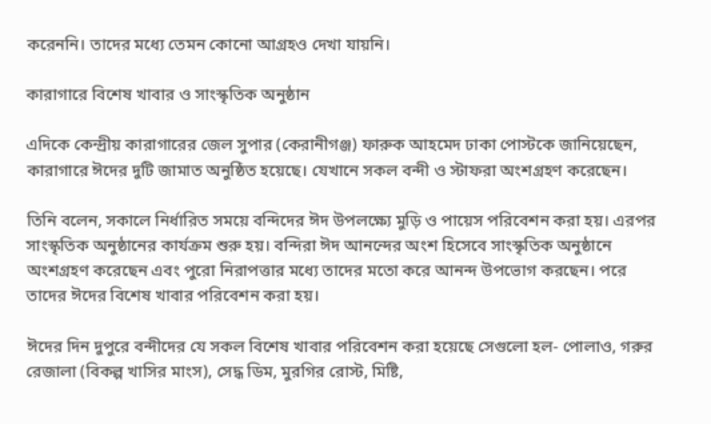করেননি। তাদের মধ্যে তেমন কোনো আগ্রহও দেখা যায়নি।

কারাগারে বিশেষ খাবার ও সাংস্কৃতিক অনুষ্ঠান

এদিকে কেন্দ্রীয় কারাগারের জেল সুপার (কেরানীগঞ্জ) ফারুক আহমেদ ঢাকা পোস্টকে জানিয়েছেন, কারাগারে ঈদের দুটি জামাত অনুষ্ঠিত হয়েছে। যেখানে সকল বন্দী ও স্টাফরা অংশগ্রহণ করেছেন।

তিনি বলেন, সকালে নির্ধারিত সময়ে বন্দিদের ঈদ উপলক্ষ্যে মুড়ি ও পায়েস পরিবেশন করা হয়। এরপর সাংস্কৃতিক অনুষ্ঠানের কার্যক্রম শুরু হয়। বন্দিরা ঈদ আনন্দের অংশ হিসেবে সাংস্কৃতিক অনুষ্ঠানে অংশগ্রহণ করেছেন এবং পুরো নিরাপত্তার মধ্যে তাদের মতো করে আনন্দ উপভোগ করছেন। পরে তাদের ঈদের বিশেষ খাবার পরিবেশন করা হয়।

ঈদের দিন দুপুরে বন্দীদের যে সকল বিশেষ খাবার পরিবেশন করা হয়েছে সেগুলো হল- পোলাও, গরুর রেজালা (বিকল্প খাসির মাংস), সেদ্ধ ডিম, মুরগির রোস্ট, মিষ্টি,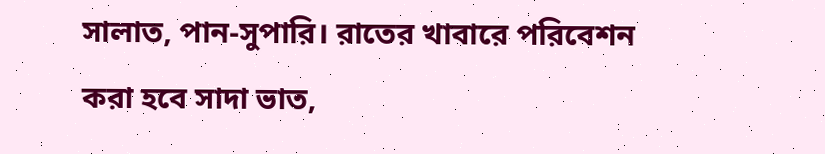সালাত, পান-সুপারি। রাতের খাবারে পরিবেশন করা হবে সাদা ভাত,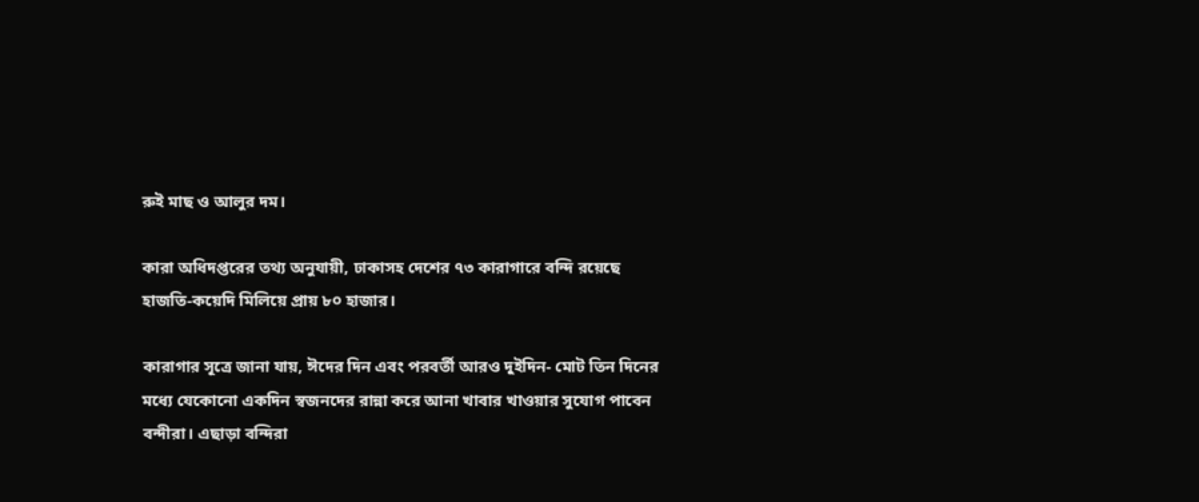রুই মাছ ও আলুর দম।

কারা অধিদপ্তরের তথ্য অনুযায়ী, ঢাকাসহ দেশের ৭৩ কারাগারে বন্দি রয়েছে হাজতি-কয়েদি মিলিয়ে প্রায় ৮০ হাজার।

কারাগার সূত্রে জানা যায়, ঈদের দিন এবং পরবর্তী আরও দুইদিন- মোট তিন দিনের মধ্যে যেকোনো একদিন স্বজনদের রান্না করে আনা খাবার খাওয়ার সুযোগ পাবেন বন্দীরা। এছাড়া বন্দিরা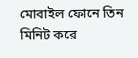মোবাইল ফোনে তিন মিনিট করে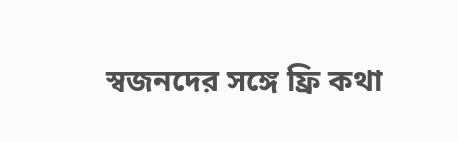স্বজনদের সঙ্গে ফ্রি কথা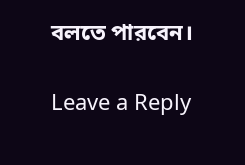বলতে পারবেন।

Leave a Reply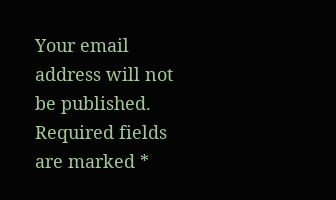Your email address will not be published. Required fields are marked *